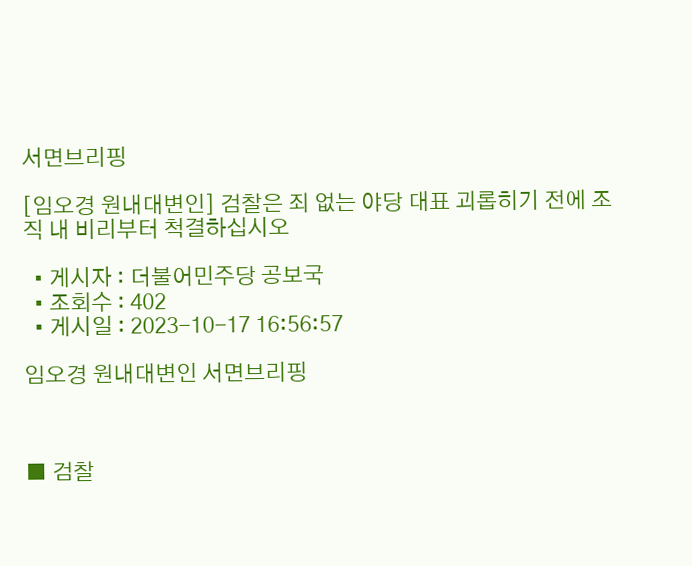서면브리핑

[임오경 원내대변인] 검찰은 죄 없는 야당 대표 괴롭히기 전에 조직 내 비리부터 척결하십시오

  • 게시자 : 더불어민주당 공보국
  • 조회수 : 402
  • 게시일 : 2023-10-17 16:56:57

임오경 원내대변인 서면브리핑



■ 검찰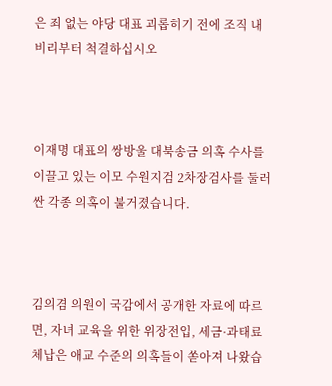은 죄 없는 야당 대표 괴롭히기 전에 조직 내 비리부터 척결하십시오



이재명 대표의 쌍방울 대북송금 의혹 수사를 이끌고 있는 이모 수원지검 2차장검사를 둘러싼 각종 의혹이 불거졌습니다.



김의겸 의원이 국감에서 공개한 자료에 따르면, 자녀 교육을 위한 위장전입, 세금·과태료 체납은 애교 수준의 의혹들이 쏟아져 나왔습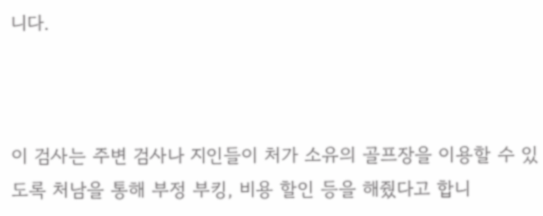니다.



이 검사는 주변 검사나 지인들이 처가 소유의 골프장을 이용할 수 있도록 처남을 통해 부정 부킹, 비용 할인 등을 해줬다고 합니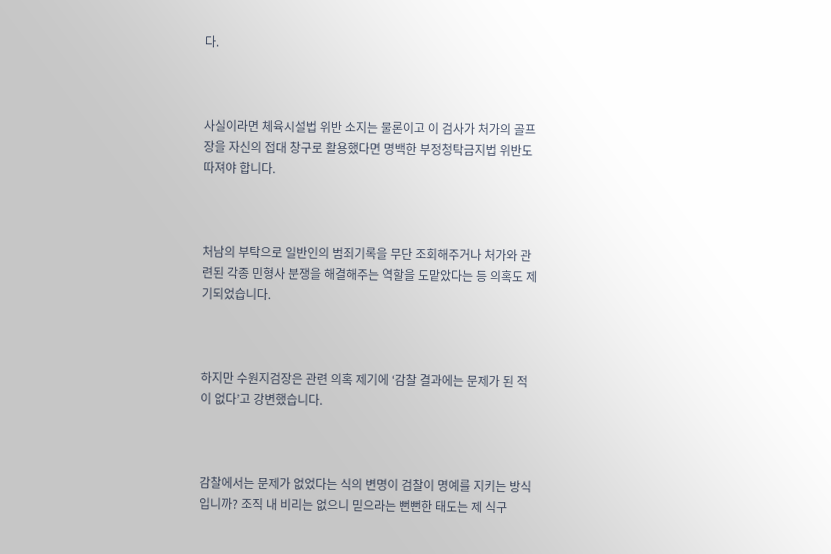다.



사실이라면 체육시설법 위반 소지는 물론이고 이 검사가 처가의 골프장을 자신의 접대 창구로 활용했다면 명백한 부정청탁금지법 위반도 따져야 합니다.



처남의 부탁으로 일반인의 범죄기록을 무단 조회해주거나 처가와 관련된 각종 민형사 분쟁을 해결해주는 역할을 도맡았다는 등 의혹도 제기되었습니다.



하지만 수원지검장은 관련 의혹 제기에 ‘감찰 결과에는 문제가 된 적이 없다’고 강변했습니다.



감찰에서는 문제가 없었다는 식의 변명이 검찰이 명예를 지키는 방식입니까? 조직 내 비리는 없으니 믿으라는 뻔뻔한 태도는 제 식구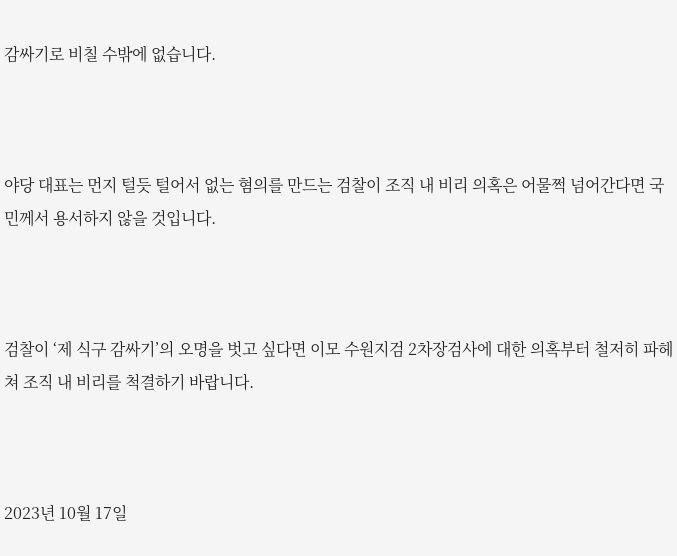감싸기로 비칠 수밖에 없습니다.



야당 대표는 먼지 털듯 털어서 없는 혐의를 만드는 검찰이 조직 내 비리 의혹은 어물쩍 넘어간다면 국민께서 용서하지 않을 것입니다.



검찰이 ‘제 식구 감싸기’의 오명을 벗고 싶다면 이모 수원지검 2차장검사에 대한 의혹부터 철저히 파헤쳐 조직 내 비리를 척결하기 바랍니다.



2023년 10월 17일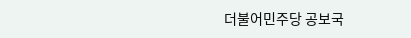더불어민주당 공보국